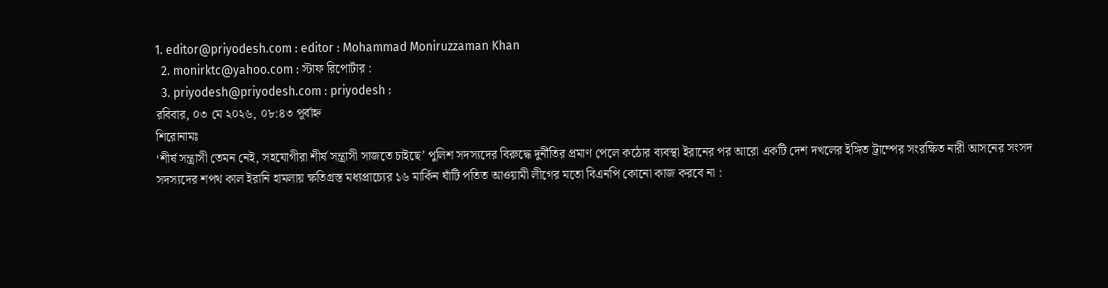1. editor@priyodesh.com : editor : Mohammad Moniruzzaman Khan
  2. monirktc@yahoo.com : স্টাফ রিপোর্টার :
  3. priyodesh@priyodesh.com : priyodesh :
রবিবার, ০৩ মে ২০২৬, ০৮:৪৩ পূর্বাহ্ন
শিরোনামঃ
‘শীর্ষ সন্ত্রাসী তেমন নেই, সহযোগীরা শীর্ষ সন্ত্রাসী সাজতে চাইছে’ পুলিশ সদস্যদের বিরুদ্ধে দুর্নীতির প্রমাণ পেলে কঠোর ব্যবস্থা ইরানের পর আরো একটি দেশ দখলের ইঙ্গিত ট্রাম্পের সংরক্ষিত নারী আসনের সংসদ সদস্যদের শপথ কাল ইরানি হামলায় ক্ষতিগ্রস্ত মধ্যপ্রাচ্যের ১৬ মার্কিন ঘাঁটি পতিত আওয়ামী লীগের মতো বিএনপি কোনো কাজ করবে না :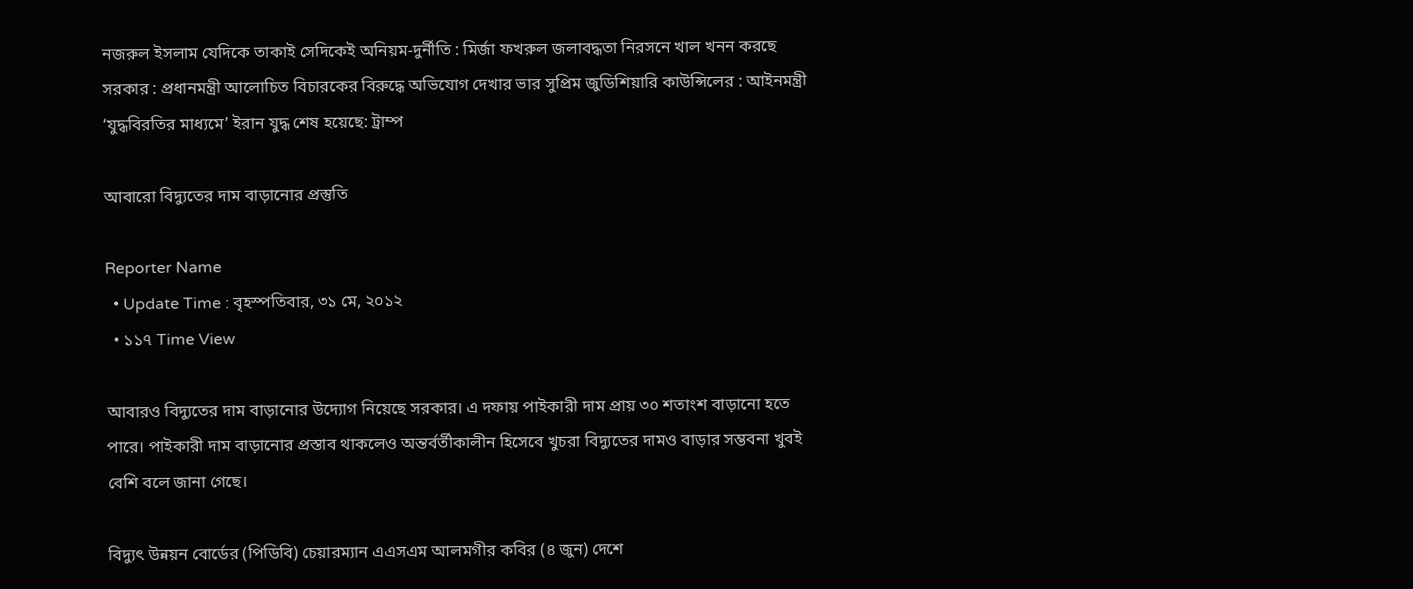নজরুল ইসলাম যেদিকে তাকাই সেদিকেই অনিয়ম-দুর্নীতি : মির্জা ফখরুল জলাবদ্ধতা নিরসনে খাল খনন করছে সরকার : প্রধানমন্ত্রী আলোচিত বিচারকের বিরুদ্ধে অভিযোগ দেখার ভার সুপ্রিম জুডিশিয়ারি কাউন্সিলের : আইনমন্ত্রী ‘যুদ্ধবিরতির মাধ্যমে’ ইরান যুদ্ধ শেষ হয়েছে: ট্রাম্প

আবারো বিদ্যুতের দাম বাড়ানোর প্রস্তুতি

Reporter Name
  • Update Time : বৃহস্পতিবার, ৩১ মে, ২০১২
  • ১১৭ Time View

আবারও বিদ্যুতের দাম বাড়ানোর উদ্যোগ নিয়েছে সরকার। এ দফায় পাইকারী দাম প্রায় ৩০ শতাংশ বাড়ানো হতে পারে। পাইকারী দাম বাড়ানোর প্রস্তাব থাকলেও অন্তর্বর্তীকালীন হিসেবে খুচরা বিদ্যুতের দামও বাড়ার সম্ভবনা খুবই বেশি বলে জানা গেছে।

বিদ্যুৎ উন্নয়ন বোর্ডের (পিডিবি) চেয়ারম্যান এএসএম আলমগীর কবির (৪ জুন) দেশে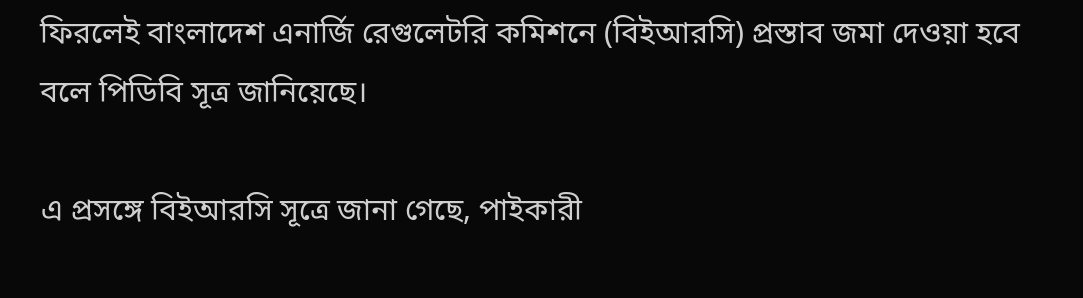ফিরলেই বাংলাদেশ এনার্জি রেগুলেটরি কমিশনে (বিইআরসি) প্রস্তাব জমা দেওয়া হবে বলে পিডিবি স‍ূত্র জানিয়েছে।

এ প্রসঙ্গে বিইআরসি সূত্রে জানা গেছে, পাইকারী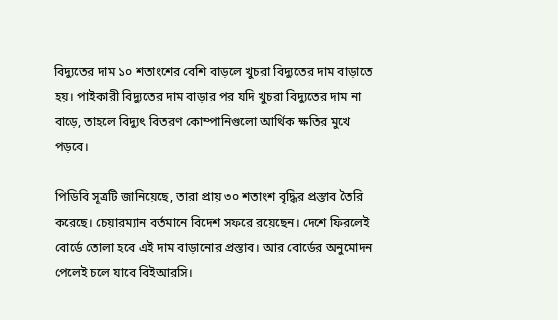বিদ্যুতের দাম ১০ শতাংশের বেশি বাড়লে খুচরা বিদ্যুতের দাম বাড়াতে হয়। পাইকারী বিদ্যুতের দাম বাড়ার পর যদি খুচরা বিদ্যুতের দাম না বাড়ে, তাহলে বিদ্যুৎ বিতরণ কোম্পানিগুলো আর্থিক ক্ষতির মুখে পড়বে।

পিডিবি সূত্রটি জানিয়েছে, তারা প্রায় ৩০ শতাংশ বৃদ্ধির প্রস্তাব তৈরি করেছে। চেয়ারম্যান বর্তমানে বিদেশ সফরে রয়েছেন। দেশে ফিরলেই বোর্ডে তোলা হবে এই দাম বাড়ানোর প্রস্তাব। আর বোর্ডের অনুমোদন পেলেই চলে যাবে বিইআরসি।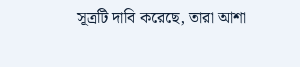সূত্রটি দাবি করেছে, তারা আশা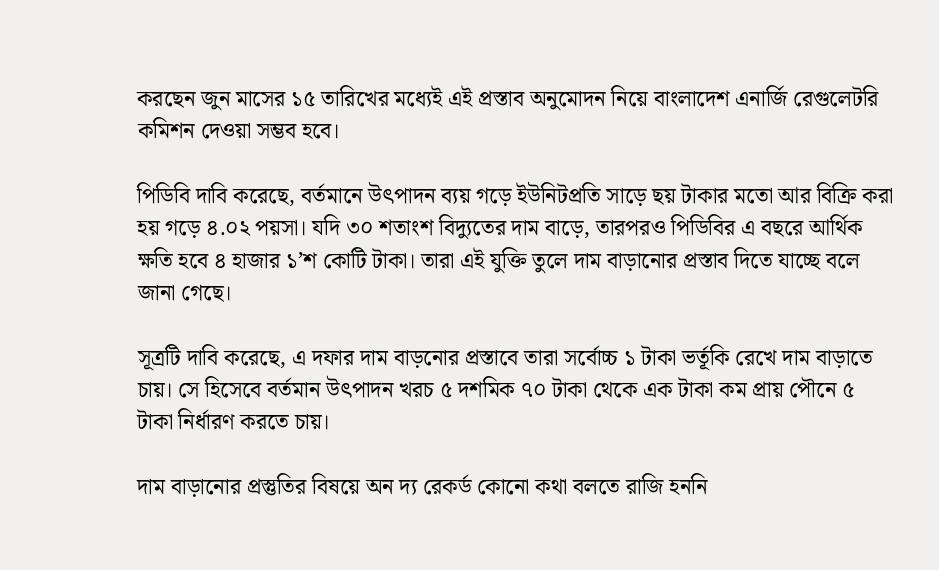করছেন জুন মাসের ১৫ তারিখের মধ্যেই এই প্রস্তাব অনুমোদন নিয়ে বাংলাদেশ এনার্জি রেগুলেটরি কমিশন দেওয়া সম্ভব হবে।

পিডিবি দাবি করেছে, বর্তমানে উৎপাদন ব্যয় গড়ে ইউনিটপ্রতি সাড়ে ছয় টাকার মতো আর বিক্রি করা হয় গড়ে ৪.০২ পয়সা। যদি ৩০ শতাংশ বিদ্যুতের দাম বাড়ে, তারপরও পিডিবির এ বছরে আর্থিক ক্ষতি হবে ৪ হাজার ১’শ কোটি টাকা। তারা এই যুক্তি তুলে দাম বাড়ানোর প্রস্তাব দিতে যাচ্ছে বলে জানা গেছে।

সূত্রটি দাবি করেছে, এ দফার দাম বাড়নোর প্রস্তাবে তারা সর্বোচ্চ ১ টাকা ভর্তূকি রেখে দাম বাড়াতে চায়। সে হিসেবে বর্তমান উৎপাদন খরচ ৫ দশমিক ৭০ টাকা থেকে এক টাকা কম প্রায় পৌনে ৫ টাকা নির্ধারণ করতে চায়।

দাম বাড়ানোর প্রস্তুতির বিষয়ে অন দ্য রেকর্ড কোনো কথা বলতে রাজি হননি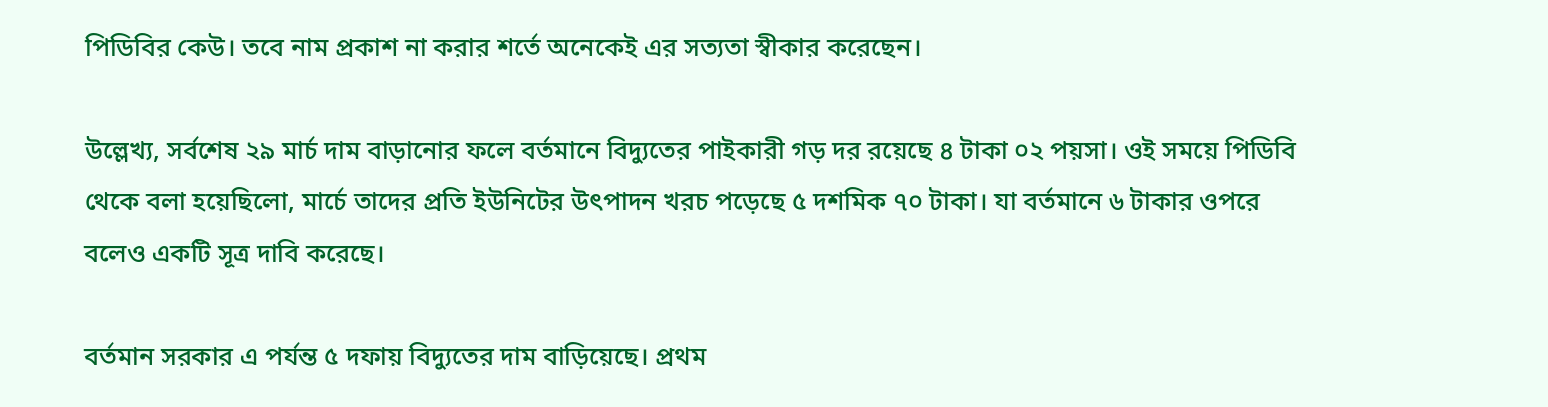পিডিবির কেউ। তবে নাম প্রকাশ না করার শর্তে অনেকেই এর সত্যতা স্বীকার করেছেন।

উল্লেখ্য, সর্বশেষ ২৯ মার্চ দাম বাড়ানোর ফলে বর্তমানে বিদ্যুতের পাইকারী গড় দর রয়েছে ৪ টাকা ০২ পয়সা। ওই সময়ে পিডিবি থেকে বলা হয়েছিলো, মার্চে তাদের প্রতি ইউনিটের উৎপাদন খরচ পড়েছে ৫ দশমিক ৭০ টাকা। যা বর্তমানে ৬ টাকার ওপরে বলেও একটি সূত্র দাবি করেছে।

বর্তমান সরকার এ পর্যন্ত ৫ দফায় বিদ্যুতের দাম বাড়িয়েছে। প্রথম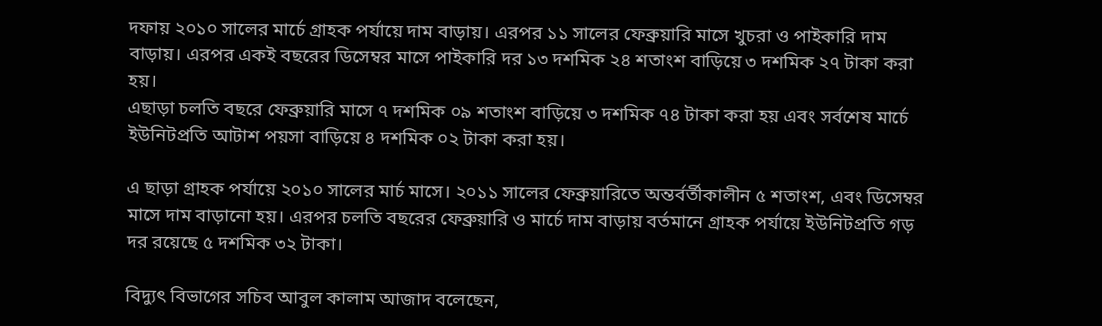দফায় ২০১০ সালের মার্চে গ্রাহক পর্যায়ে দাম বাড়ায়। এরপর ১১ সালের ফেব্রুয়ারি মাসে খুচরা ও পাইকারি দাম বাড়ায়। এরপর একই বছরের ডিসেম্বর মাসে পাইকারি দর ১৩ দশমিক ২৪ শতাংশ বাড়িয়ে ৩ দশমিক ২৭ টাকা করা হয়।
এছাড়া চলতি বছরে ফেব্রুয়ারি মাসে ৭ দশমিক ০৯ শতাংশ বাড়িয়ে ৩ দশমিক ৭৪ টাকা করা হয় এবং সর্বশেষ মার্চে ইউনিটপ্রতি আটাশ পয়সা বাড়িয়ে ৪ দশমিক ০২ টাকা করা হয়।

এ ছাড়া গ্রাহক পর্যায়ে ২০১০ সালের মার্চ মাসে। ২০১১ সালের ফেব্রুয়ারিতে অন্তর্বর্তীকালীন ৫ শতাংশ, এবং ডিসেম্বর মাসে দাম বাড়ানো হয়। এরপর চলতি বছরের ফেব্রুয়ারি ও মার্চে দাম বাড়ায় বর্তমানে গ্রাহক পর্যায়ে ইউনিটপ্রতি গড় দর রয়েছে ৫ দশমিক ৩২ টাকা।

বিদ্যুৎ বিভাগের সচিব আবুল কালাম আজাদ বলেছেন,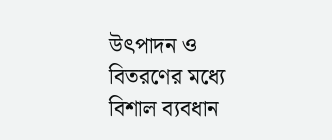উৎপাদন ও বিতরণের মধ্যে বিশাল ব্যবধান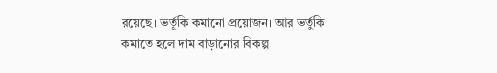রয়েছে। ভর্তূকি কমানো প্রয়োজন। আর ভর্তুকি কমাতে হলে দাম বাড়ানোর বিকল্প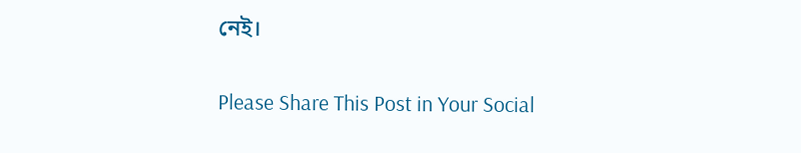নেই।

Please Share This Post in Your Social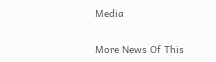Media

More News Of This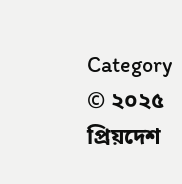Category
© ২০২৫ প্রিয়দেশ